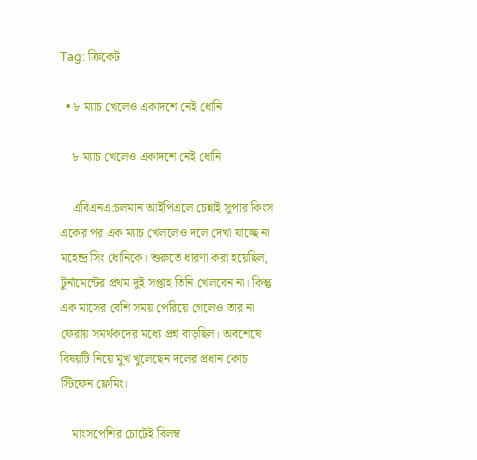Tag: ক্রিকেট

  • ৮ ম্যাচ খেলেও একাদশে নেই ধোনি

    ৮ ম্যাচ খেলেও একাদশে নেই ধোনি

    এবিএনএ:চলমান আইপিএলে চেন্নাই সুপার কিংস একের পর এক ম্যাচ খেললেও দলে দেখা যাচ্ছে না মহেন্দ্র সিং ধোনিকে। শুরুতে ধারণা করা হয়েছিল, টুর্নামেন্টের প্রথম দুই সপ্তাহ তিনি খেলবেন না। কিন্তু এক মাসের বেশি সময় পেরিয়ে গেলেও তার না ফেরায় সমর্থকদের মধ্যে প্রশ্ন বাড়ছিল। অবশেষে বিষয়টি নিয়ে মুখ খুলেছেন দলের প্রধান কোচ স্টিফেন ফ্লেমিং।

    মাংসপেশির চোটেই বিলম্ব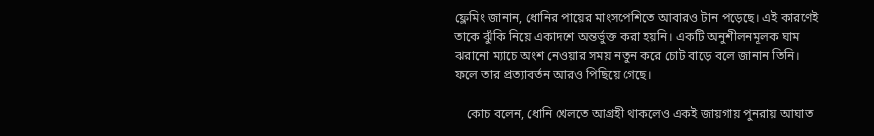ফ্লেমিং জানান, ধোনির পায়ের মাংসপেশিতে আবারও টান পড়েছে। এই কারণেই তাকে ঝুঁকি নিয়ে একাদশে অন্তর্ভুক্ত করা হয়নি। একটি অনুশীলনমূলক ঘাম ঝরানো ম্যাচে অংশ নেওয়ার সময় নতুন করে চোট বাড়ে বলে জানান তিনি। ফলে তার প্রত্যাবর্তন আরও পিছিয়ে গেছে।

    কোচ বলেন, ধোনি খেলতে আগ্রহী থাকলেও একই জায়গায় পুনরায় আঘাত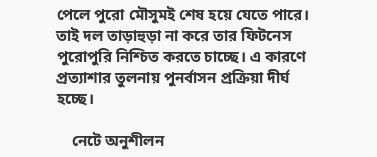পেলে পুরো মৌসুমই শেষ হয়ে যেতে পারে। তাই দল তাড়াহুড়া না করে তার ফিটনেস পুরোপুরি নিশ্চিত করতে চাচ্ছে। এ কারণে প্রত্যাশার তুলনায় পুনর্বাসন প্রক্রিয়া দীর্ঘ হচ্ছে।

    নেটে অনুশীলন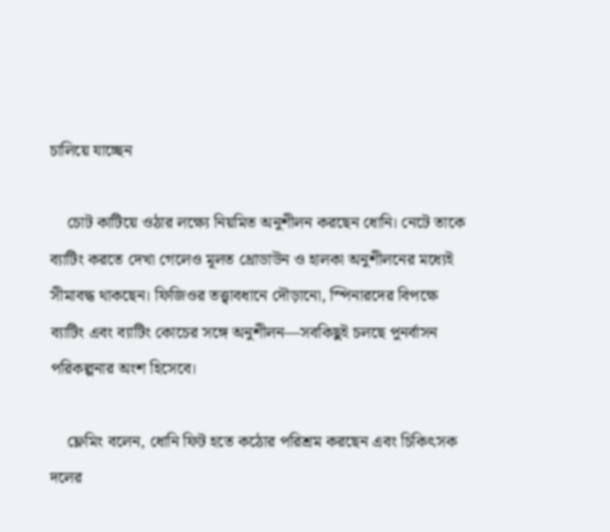চালিয়ে যাচ্ছেন

    চোট কাটিয়ে ওঠার লক্ষ্যে নিয়মিত অনুশীলন করছেন ধোনি। নেটে তাকে ব্যাটিং করতে দেখা গেলেও মূলত থ্রোডাউন ও হালকা অনুশীলনের মধ্যেই সীমাবদ্ধ থাকছেন। ফিজিওর তত্ত্বাবধানে দৌড়ানো, স্পিনারদের বিপক্ষে ব্যাটিং এবং ব্যাটিং কোচের সঙ্গে অনুশীলন—সবকিছুই চলছে পুনর্বাসন পরিকল্পনার অংশ হিসেবে।

    ফ্লেমিং বলেন, ধোনি ফিট হতে কঠোর পরিশ্রম করছেন এবং চিকিৎসক দলের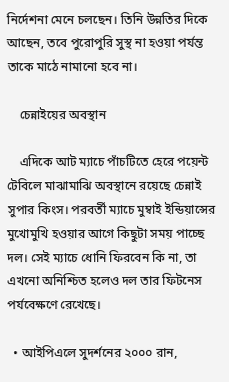নির্দেশনা মেনে চলছেন। তিনি উন্নতির দিকে আছেন, তবে পুরোপুরি সুস্থ না হওয়া পর্যন্ত তাকে মাঠে নামানো হবে না।

    চেন্নাইয়ের অবস্থান

    এদিকে আট ম্যাচে পাঁচটিতে হেরে পয়েন্ট টেবিলে মাঝামাঝি অবস্থানে রয়েছে চেন্নাই সুপার কিংস। পরবর্তী ম্যাচে মুম্বাই ইন্ডিয়ান্সের মুখোমুখি হওয়ার আগে কিছুটা সময় পাচ্ছে দল। সেই ম্যাচে ধোনি ফিরবেন কি না, তা এখনো অনিশ্চিত হলেও দল তার ফিটনেস পর্যবেক্ষণে রেখেছে।

  • আইপিএলে সুদর্শনের ২০০০ রান,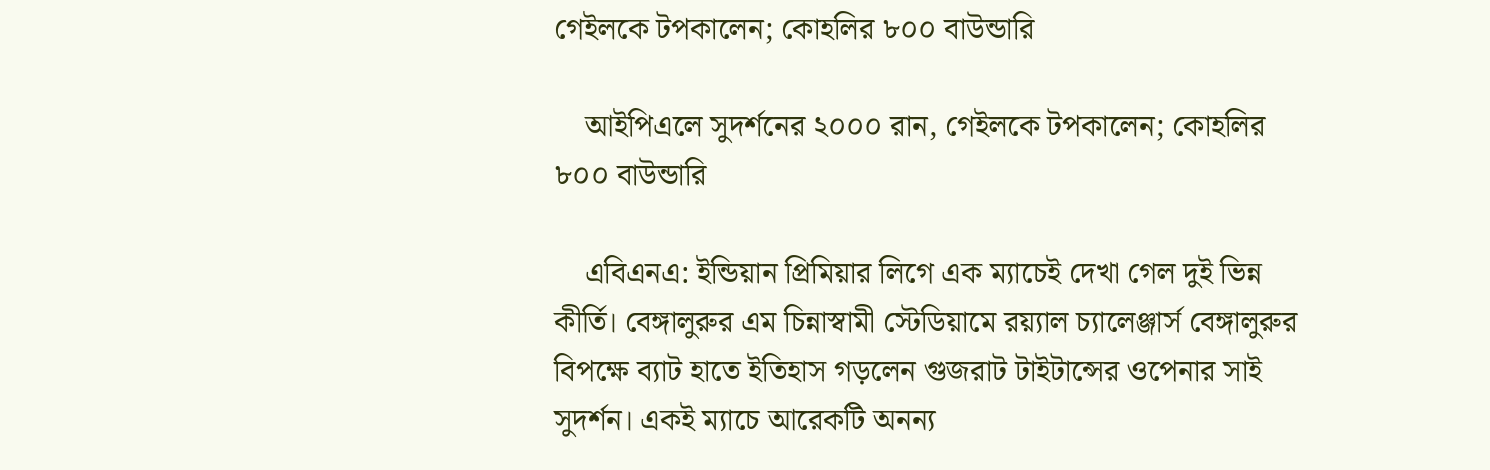গেইলকে টপকালেন; কোহলির ৮০০ বাউন্ডারি

    আইপিএলে সুদর্শনের ২০০০ রান, গেইলকে টপকালেন; কোহলির ৮০০ বাউন্ডারি

    এবিএনএ: ইন্ডিয়ান প্রিমিয়ার লিগে এক ম্যাচেই দেখা গেল দুই ভিন্ন কীর্তি। বেঙ্গালুরুর এম চিন্নাস্বামী স্টেডিয়ামে রয়্যাল চ্যালেঞ্জার্স বেঙ্গালুরুর বিপক্ষে ব্যাট হাতে ইতিহাস গড়লেন গুজরাট টাইটান্সের ওপেনার সাই সুদর্শন। একই ম্যাচে আরেকটি অনন্য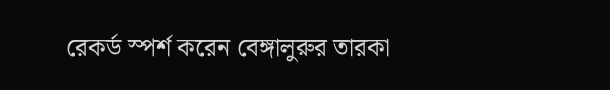রেকর্ড স্পর্শ করেন বেঙ্গালুরুর তারকা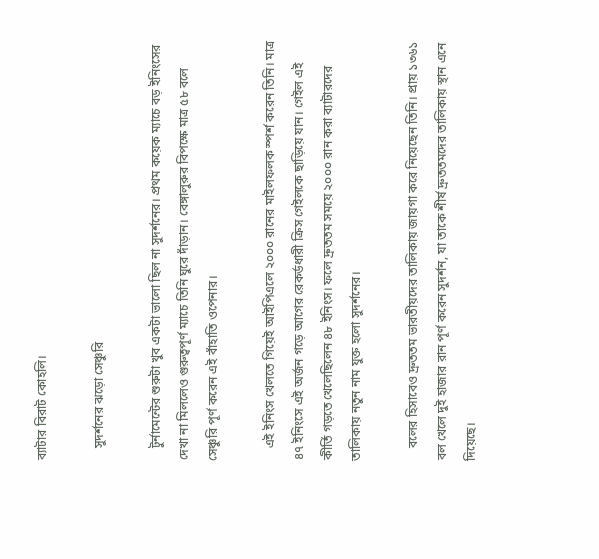ব্যাটার বিরাট কোহলি।

    সুদর্শনের ঝড়ো সেঞ্চুরি

    টুর্নামেন্টের শুরুটা খুব একটা ভালো ছিল না সুদর্শনের। প্রথম কয়েক ম্যাচে বড় ইনিংসের দেখা না মিললেও গুরুত্বপূর্ণ ম্যাচে তিনি ঘুরে দাঁড়ান। বেঙ্গালুরুর বিপক্ষে মাত্র ৫৮ বলে সেঞ্চুরি পূর্ণ করেন এই বাঁহাতি ওপেনার।

    এই ইনিংস খেলতে গিয়েই আইপিএলে ২০০০ রানের মাইলফলক স্পর্শ করেন তিনি। মাত্র ৪৭ ইনিংসে এই অর্জন গড়ে আগের রেকর্ডধারী ক্রিস গেইলকে ছাড়িয়ে যান। গেইল এই কীর্তি গড়তে খেলেছিলেন ৪৮ ইনিংস। ফলে দ্রুততম সময়ে ২০০০ রান করা ব্যাটারদের তালিকায় নতুন নাম যুক্ত হলো সুদর্শনের।

    বলের হিসাবেও দ্রুততম ভারতীয়দের তালিকায় জায়গা করে নিয়েছেন তিনি। প্রায় ১৩৬১ বল খেলে দুই হাজার রান পূর্ণ করেন সুদর্শন, যা তাকে শীর্ষ দ্রুততমদের তালিকায় স্থান এনে দিয়েছে।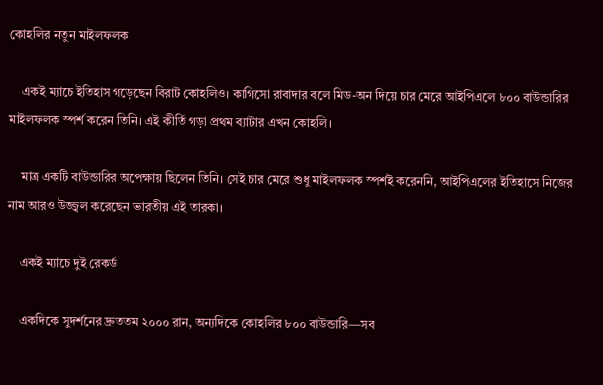কোহলির নতুন মাইলফলক

    একই ম্যাচে ইতিহাস গড়েছেন বিরাট কোহলিও। কাগিসো রাবাদার বলে মিড-অন দিয়ে চার মেরে আইপিএলে ৮০০ বাউন্ডারির মাইলফলক স্পর্শ করেন তিনি। এই কীর্তি গড়া প্রথম ব্যাটার এখন কোহলি।

    মাত্র একটি বাউন্ডারির অপেক্ষায় ছিলেন তিনি। সেই চার মেরে শুধু মাইলফলক স্পর্শই করেননি, আইপিএলের ইতিহাসে নিজের নাম আরও উজ্জ্বল করেছেন ভারতীয় এই তারকা।

    একই ম্যাচে দুই রেকর্ড

    একদিকে সুদর্শনের দ্রুততম ২০০০ রান, অন্যদিকে কোহলির ৮০০ বাউন্ডারি—সব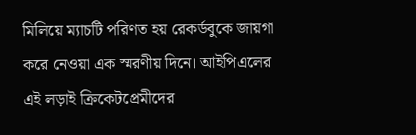মিলিয়ে ম্যাচটি পরিণত হয় রেকর্ডবুকে জায়গা করে নেওয়া এক স্মরণীয় দিনে। আইপিএলের এই লড়াই ক্রিকেটপ্রেমীদের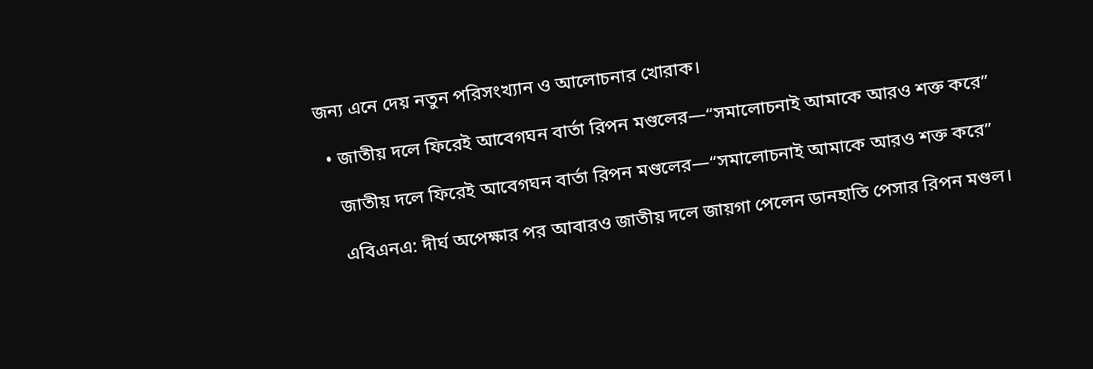জন্য এনে দেয় নতুন পরিসংখ্যান ও আলোচনার খোরাক।

  • জাতীয় দলে ফিরেই আবেগঘন বার্তা রিপন মণ্ডলের—“সমালোচনাই আমাকে আরও শক্ত করে”

    জাতীয় দলে ফিরেই আবেগঘন বার্তা রিপন মণ্ডলের—“সমালোচনাই আমাকে আরও শক্ত করে”

    এবিএনএ: দীর্ঘ অপেক্ষার পর আবারও জাতীয় দলে জায়গা পেলেন ডানহাতি পেসার রিপন মণ্ডল।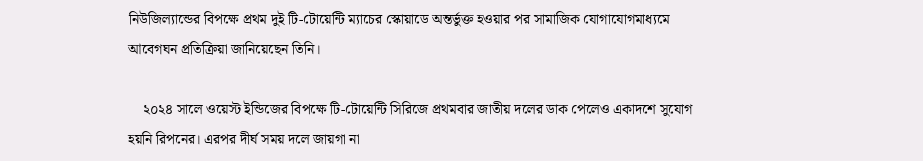নিউজিল্যান্ডের বিপক্ষে প্রথম দুই টি-টোয়েন্টি ম্যাচের স্কোয়াডে অন্তর্ভুক্ত হওয়ার পর সামাজিক যোগাযোগমাধ্যমে আবেগঘন প্রতিক্রিয়া জানিয়েছেন তিনি।

    ২০২৪ সালে ওয়েস্ট ইন্ডিজের বিপক্ষে টি-টোয়েন্টি সিরিজে প্রথমবার জাতীয় দলের ডাক পেলেও একাদশে সুযোগ হয়নি রিপনের। এরপর দীর্ঘ সময় দলে জায়গা না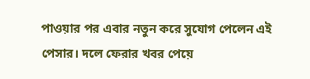পাওয়ার পর এবার নতুন করে সুযোগ পেলেন এই পেসার। দলে ফেরার খবর পেয়ে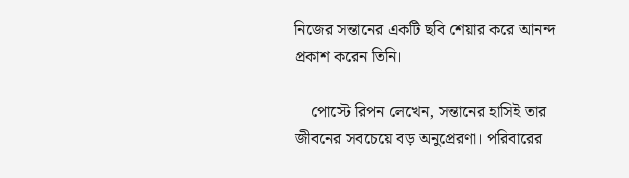নিজের সন্তানের একটি ছবি শেয়ার করে আনন্দ প্রকাশ করেন তিনি।

    পোস্টে রিপন লেখেন, সন্তানের হাসিই তার জীবনের সবচেয়ে বড় অনুপ্রেরণা। পরিবারের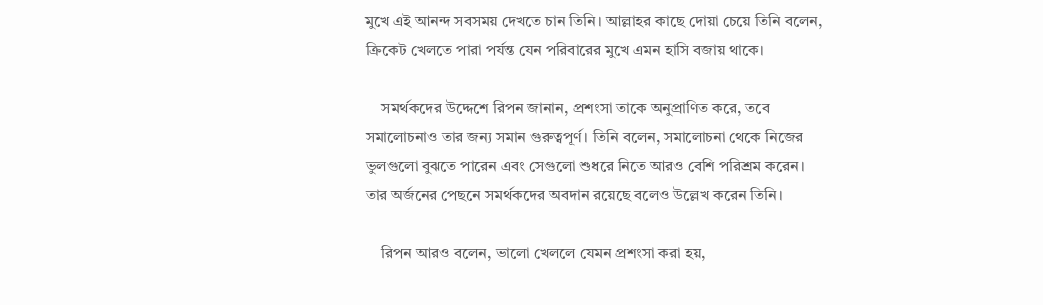মুখে এই আনন্দ সবসময় দেখতে চান তিনি। আল্লাহর কাছে দোয়া চেয়ে তিনি বলেন, ক্রিকেট খেলতে পারা পর্যন্ত যেন পরিবারের মুখে এমন হাসি বজায় থাকে।

    সমর্থকদের উদ্দেশে রিপন জানান, প্রশংসা তাকে অনুপ্রাণিত করে, তবে সমালোচনাও তার জন্য সমান গুরুত্বপূর্ণ। তিনি বলেন, সমালোচনা থেকে নিজের ভুলগুলো বুঝতে পারেন এবং সেগুলো শুধরে নিতে আরও বেশি পরিশ্রম করেন। তার অর্জনের পেছনে সমর্থকদের অবদান রয়েছে বলেও উল্লেখ করেন তিনি।

    রিপন আরও বলেন, ভালো খেললে যেমন প্রশংসা করা হয়,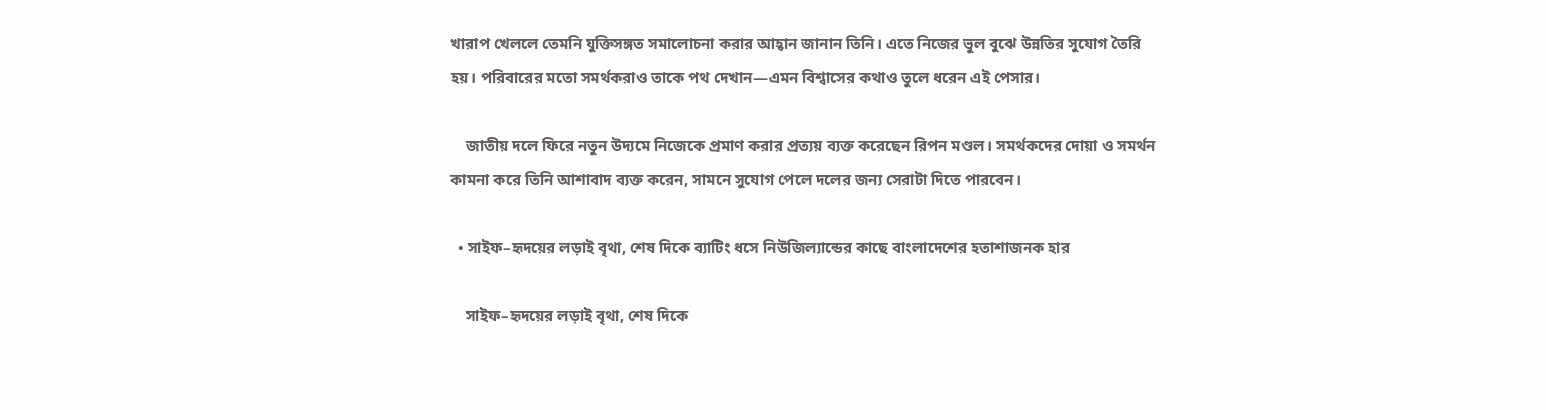খারাপ খেললে তেমনি যুক্তিসঙ্গত সমালোচনা করার আহ্বান জানান তিনি। এতে নিজের ভুল বুঝে উন্নতির সুযোগ তৈরি হয়। পরিবারের মতো সমর্থকরাও তাকে পথ দেখান—এমন বিশ্বাসের কথাও তুলে ধরেন এই পেসার।

    জাতীয় দলে ফিরে নতুন উদ্যমে নিজেকে প্রমাণ করার প্রত্যয় ব্যক্ত করেছেন রিপন মণ্ডল। সমর্থকদের দোয়া ও সমর্থন কামনা করে তিনি আশাবাদ ব্যক্ত করেন, সামনে সুযোগ পেলে দলের জন্য সেরাটা দিতে পারবেন।

  • সাইফ–হৃদয়ের লড়াই বৃথা, শেষ দিকে ব্যাটিং ধসে নিউজিল্যান্ডের কাছে বাংলাদেশের হতাশাজনক হার

    সাইফ–হৃদয়ের লড়াই বৃথা, শেষ দিকে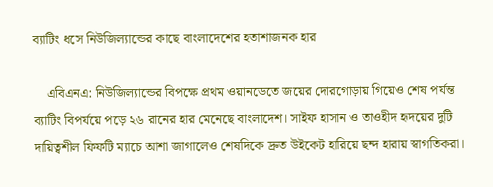ব্যাটিং ধসে নিউজিল্যান্ডের কাছে বাংলাদেশের হতাশাজনক হার

    এবিএনএ: নিউজিল্যান্ডের বিপক্ষে প্রথম ওয়ানডেতে জয়ের দোরগোড়ায় গিয়েও শেষ পর্যন্ত ব্যাটিং বিপর্যয়ে পড়ে ২৬ রানের হার মেনেছে বাংলাদেশ। সাইফ হাসান ও তাওহীদ হৃদয়ের দুটি দায়িত্বশীল ফিফটি ম্যাচে আশা জাগালেও শেষদিকে দ্রুত উইকেট হারিয়ে ছন্দ হারায় স্বাগতিকরা।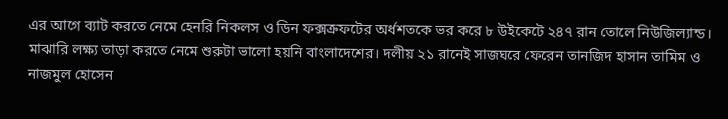এর আগে ব্যাট করতে নেমে হেনরি নিকলস ও ডিন ফক্সক্রফটের অর্ধশতকে ভর করে ৮ উইকেটে ২৪৭ রান তোলে নিউজিল্যান্ড। মাঝারি লক্ষ্য তাড়া করতে নেমে শুরুটা ভালো হয়নি বাংলাদেশের। দলীয় ২১ রানেই সাজঘরে ফেরেন তানজিদ হাসান তামিম ও নাজমুল হোসেন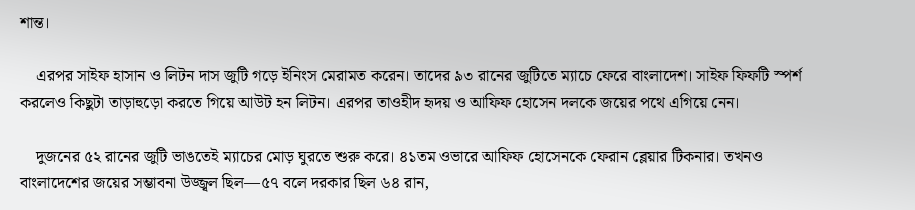শান্ত।

    এরপর সাইফ হাসান ও লিটন দাস জুটি গড়ে ইনিংস মেরামত করেন। তাদের ৯৩ রানের জুটিতে ম্যাচে ফেরে বাংলাদেশ। সাইফ ফিফটি স্পর্শ করলেও কিছুটা তাড়াহুড়ো করতে গিয়ে আউট হন লিটন। এরপর তাওহীদ হৃদয় ও আফিফ হোসেন দলকে জয়ের পথে এগিয়ে নেন।

    দুজনের ৫২ রানের জুটি ভাঙতেই ম্যাচের মোড় ঘুরতে শুরু করে। ৪১তম ওভারে আফিফ হোসেনকে ফেরান ব্লেয়ার টিকনার। তখনও বাংলাদেশের জয়ের সম্ভাবনা উজ্জ্বল ছিল—৫৭ বলে দরকার ছিল ৬৪ রান,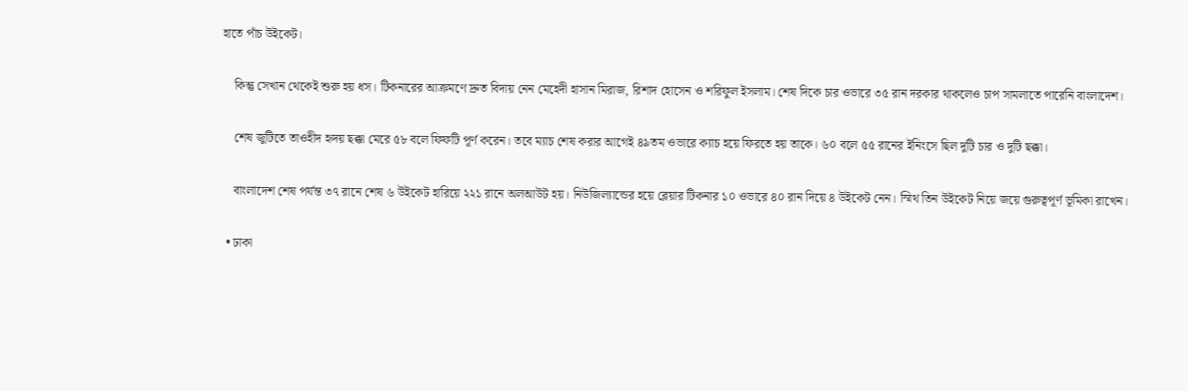হাতে পাঁচ উইকেট।

    কিন্তু সেখান থেকেই শুরু হয় ধস। টিকনারের আক্রমণে দ্রুত বিদায় নেন মেহেদী হাসান মিরাজ, রিশাদ হোসেন ও শরিফুল ইসলাম। শেষ দিকে চার ওভারে ৩৫ রান দরকার থাকলেও চাপ সামলাতে পারেনি বাংলাদেশ।

    শেষ জুটিতে তাওহীদ হৃদয় ছক্কা মেরে ৫৮ বলে ফিফটি পূর্ণ করেন। তবে ম্যাচ শেষ করার আগেই ৪৯তম ওভারে ক্যাচ হয়ে ফিরতে হয় তাকে। ৬০ বলে ৫৫ রানের ইনিংসে ছিল দুটি চার ও দুটি ছক্কা।

    বাংলাদেশ শেষ পর্যন্ত ৩৭ রানে শেষ ৬ উইকেট হারিয়ে ২২১ রানে অলআউট হয়। নিউজিল্যান্ডের হয়ে ব্লেয়ার টিকনার ১০ ওভারে ৪০ রান দিয়ে ৪ উইকেট নেন। স্মিথ তিন উইকেট নিয়ে জয়ে গুরুত্বপূর্ণ ভূমিকা রাখেন।

  • ঢাকা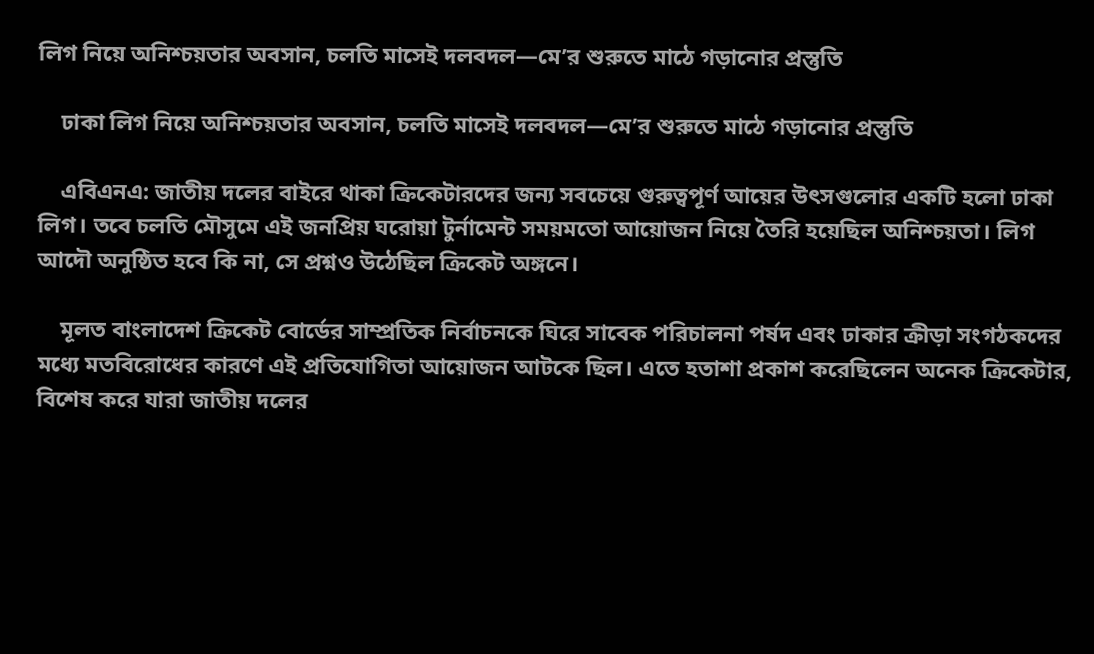লিগ নিয়ে অনিশ্চয়তার অবসান, চলতি মাসেই দলবদল—মে’র শুরুতে মাঠে গড়ানোর প্রস্তুতি

    ঢাকা লিগ নিয়ে অনিশ্চয়তার অবসান, চলতি মাসেই দলবদল—মে’র শুরুতে মাঠে গড়ানোর প্রস্তুতি

    এবিএনএ: জাতীয় দলের বাইরে থাকা ক্রিকেটারদের জন্য সবচেয়ে গুরুত্বপূর্ণ আয়ের উৎসগুলোর একটি হলো ঢাকা লিগ। তবে চলতি মৌসুমে এই জনপ্রিয় ঘরোয়া টুর্নামেন্ট সময়মতো আয়োজন নিয়ে তৈরি হয়েছিল অনিশ্চয়তা। লিগ আদৌ অনুষ্ঠিত হবে কি না, সে প্রশ্নও উঠেছিল ক্রিকেট অঙ্গনে।

    মূলত বাংলাদেশ ক্রিকেট বোর্ডের সাম্প্রতিক নির্বাচনকে ঘিরে সাবেক পরিচালনা পর্ষদ এবং ঢাকার ক্রীড়া সংগঠকদের মধ্যে মতবিরোধের কারণে এই প্রতিযোগিতা আয়োজন আটকে ছিল। এতে হতাশা প্রকাশ করেছিলেন অনেক ক্রিকেটার, বিশেষ করে যারা জাতীয় দলের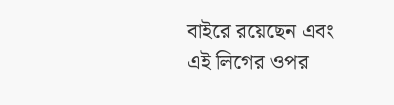বাইরে রয়েছেন এবং এই লিগের ওপর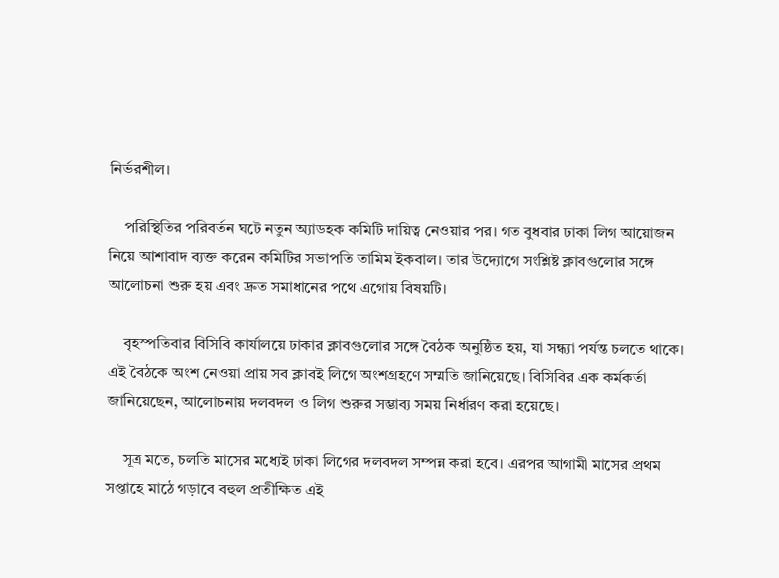নির্ভরশীল।

    পরিস্থিতির পরিবর্তন ঘটে নতুন অ্যাডহক কমিটি দায়িত্ব নেওয়ার পর। গত বুধবার ঢাকা লিগ আয়োজন নিয়ে আশাবাদ ব্যক্ত করেন কমিটির সভাপতি তামিম ইকবাল। তার উদ্যোগে সংশ্লিষ্ট ক্লাবগুলোর সঙ্গে আলোচনা শুরু হয় এবং দ্রুত সমাধানের পথে এগোয় বিষয়টি।

    বৃহস্পতিবার বিসিবি কার্যালয়ে ঢাকার ক্লাবগুলোর সঙ্গে বৈঠক অনুষ্ঠিত হয়, যা সন্ধ্যা পর্যন্ত চলতে থাকে। এই বৈঠকে অংশ নেওয়া প্রায় সব ক্লাবই লিগে অংশগ্রহণে সম্মতি জানিয়েছে। বিসিবির এক কর্মকর্তা জানিয়েছেন, আলোচনায় দলবদল ও লিগ শুরুর সম্ভাব্য সময় নির্ধারণ করা হয়েছে।

    সূত্র মতে, চলতি মাসের মধ্যেই ঢাকা লিগের দলবদল সম্পন্ন করা হবে। এরপর আগামী মাসের প্রথম সপ্তাহে মাঠে গড়াবে বহুল প্রতীক্ষিত এই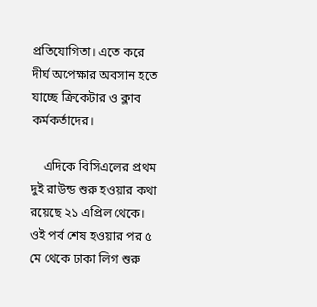প্রতিযোগিতা। এতে করে দীর্ঘ অপেক্ষার অবসান হতে যাচ্ছে ক্রিকেটার ও ক্লাব কর্মকর্তাদের।

    এদিকে বিসিএলের প্রথম দুই রাউন্ড শুরু হওয়ার কথা রয়েছে ২১ এপ্রিল থেকে। ওই পর্ব শেষ হওয়ার পর ৫ মে থেকে ঢাকা লিগ শুরু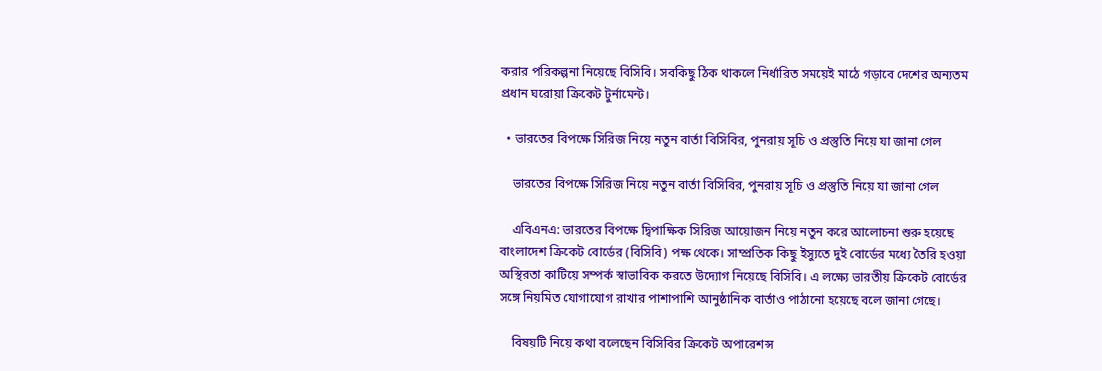করার পরিকল্পনা নিয়েছে বিসিবি। সবকিছু ঠিক থাকলে নির্ধারিত সময়েই মাঠে গড়াবে দেশের অন্যতম প্রধান ঘরোয়া ক্রিকেট টুর্নামেন্ট।

  • ভারতের বিপক্ষে সিরিজ নিয়ে নতুন বার্তা বিসিবির, পুনরায় সূচি ও প্রস্তুতি নিয়ে যা জানা গেল

    ভারতের বিপক্ষে সিরিজ নিয়ে নতুন বার্তা বিসিবির, পুনরায় সূচি ও প্রস্তুতি নিয়ে যা জানা গেল

    এবিএনএ: ভারতের বিপক্ষে দ্বিপাক্ষিক সিরিজ আয়োজন নিয়ে নতুন করে আলোচনা শুরু হয়েছে বাংলাদেশ ক্রিকেট বোর্ডের (বিসিবি) পক্ষ থেকে। সাম্প্রতিক কিছু ইস্যুতে দুই বোর্ডের মধ্যে তৈরি হওয়া অস্থিরতা কাটিয়ে সম্পর্ক স্বাভাবিক করতে উদ্যোগ নিয়েছে বিসিবি। এ লক্ষ্যে ভারতীয় ক্রিকেট বোর্ডের সঙ্গে নিয়মিত যোগাযোগ রাখার পাশাপাশি আনুষ্ঠানিক বার্তাও পাঠানো হয়েছে বলে জানা গেছে।

    বিষয়টি নিয়ে কথা বলেছেন বিসিবির ক্রিকেট অপারেশন্স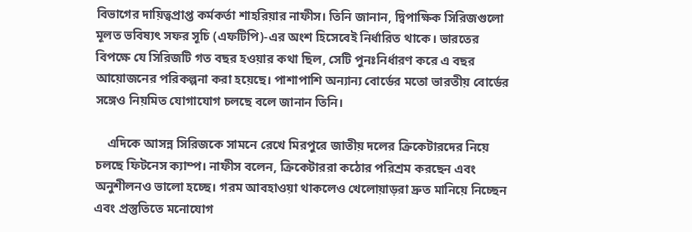বিভাগের দায়িত্বপ্রাপ্ত কর্মকর্তা শাহরিয়ার নাফীস। তিনি জানান, দ্বিপাক্ষিক সিরিজগুলো মূলত ভবিষ্যৎ সফর সূচি (এফটিপি)-এর অংশ হিসেবেই নির্ধারিত থাকে। ভারতের বিপক্ষে যে সিরিজটি গত বছর হওয়ার কথা ছিল, সেটি পুনঃনির্ধারণ করে এ বছর আয়োজনের পরিকল্পনা করা হয়েছে। পাশাপাশি অন্যান্য বোর্ডের মতো ভারতীয় বোর্ডের সঙ্গেও নিয়মিত যোগাযোগ চলছে বলে জানান তিনি।

    এদিকে আসন্ন সিরিজকে সামনে রেখে মিরপুরে জাতীয় দলের ক্রিকেটারদের নিয়ে চলছে ফিটনেস ক্যাম্প। নাফীস বলেন, ক্রিকেটাররা কঠোর পরিশ্রম করছেন এবং অনুশীলনও ভালো হচ্ছে। গরম আবহাওয়া থাকলেও খেলোয়াড়রা দ্রুত মানিয়ে নিচ্ছেন এবং প্রস্তুতিতে মনোযোগ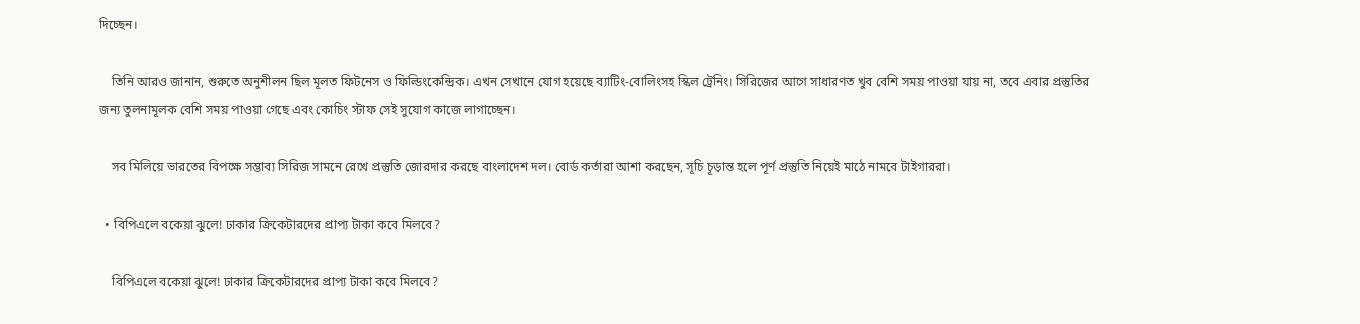দিচ্ছেন।

    তিনি আরও জানান, শুরুতে অনুশীলন ছিল মূলত ফিটনেস ও ফিল্ডিংকেন্দ্রিক। এখন সেখানে যোগ হয়েছে ব্যাটিং-বোলিংসহ স্কিল ট্রেনিং। সিরিজের আগে সাধারণত খুব বেশি সময় পাওয়া যায় না, তবে এবার প্রস্তুতির জন্য তুলনামূলক বেশি সময় পাওয়া গেছে এবং কোচিং স্টাফ সেই সুযোগ কাজে লাগাচ্ছেন।

    সব মিলিয়ে ভারতের বিপক্ষে সম্ভাব্য সিরিজ সামনে রেখে প্রস্তুতি জোরদার করছে বাংলাদেশ দল। বোর্ড কর্তারা আশা করছেন, সূচি চূড়ান্ত হলে পূর্ণ প্রস্তুতি নিয়েই মাঠে নামবে টাইগাররা।

  • বিপিএলে বকেয়া ঝুলে! ঢাকার ক্রিকেটারদের প্রাপ্য টাকা কবে মিলবে?

    বিপিএলে বকেয়া ঝুলে! ঢাকার ক্রিকেটারদের প্রাপ্য টাকা কবে মিলবে?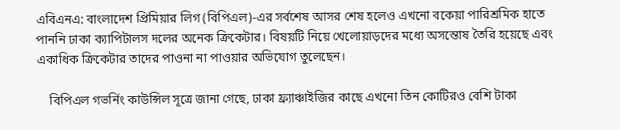এবিএনএ: বাংলাদেশ প্রিমিয়ার লিগ (বিপিএল)-এর সর্বশেষ আসর শেষ হলেও এখনো বকেয়া পারিশ্রমিক হাতে পাননি ঢাকা ক্যাপিটালস দলের অনেক ক্রিকেটার। বিষয়টি নিয়ে খেলোয়াড়দের মধ্যে অসন্তোষ তৈরি হয়েছে এবং একাধিক ক্রিকেটার তাদের পাওনা না পাওয়ার অভিযোগ তুলেছেন।

    বিপিএল গভর্নিং কাউন্সিল সূত্রে জানা গেছে, ঢাকা ফ্র্যাঞ্চাইজির কাছে এখনো তিন কোটিরও বেশি টাকা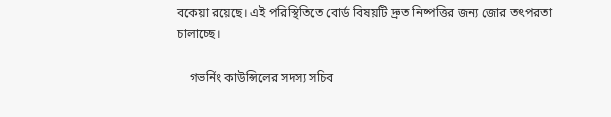বকেয়া রয়েছে। এই পরিস্থিতিতে বোর্ড বিষয়টি দ্রুত নিষ্পত্তির জন্য জোর তৎপরতা চালাচ্ছে।

    গভর্নিং কাউন্সিলের সদস্য সচিব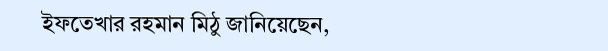ইফতেখার রহমান মিঠু জানিয়েছেন,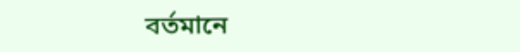বর্তমানে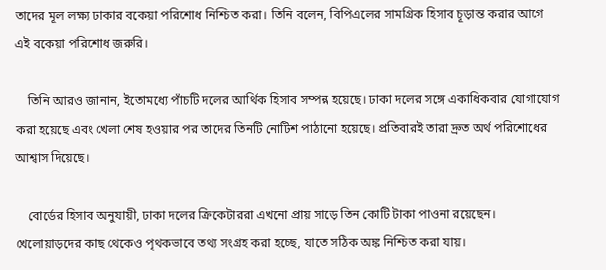তাদের মূল লক্ষ্য ঢাকার বকেয়া পরিশোধ নিশ্চিত করা। তিনি বলেন, বিপিএলের সামগ্রিক হিসাব চূড়ান্ত করার আগে এই বকেয়া পরিশোধ জরুরি।

    তিনি আরও জানান, ইতোমধ্যে পাঁচটি দলের আর্থিক হিসাব সম্পন্ন হয়েছে। ঢাকা দলের সঙ্গে একাধিকবার যোগাযোগ করা হয়েছে এবং খেলা শেষ হওয়ার পর তাদের তিনটি নোটিশ পাঠানো হয়েছে। প্রতিবারই তারা দ্রুত অর্থ পরিশোধের আশ্বাস দিয়েছে।

    বোর্ডের হিসাব অনুযায়ী, ঢাকা দলের ক্রিকেটাররা এখনো প্রায় সাড়ে তিন কোটি টাকা পাওনা রয়েছেন। খেলোয়াড়দের কাছ থেকেও পৃথকভাবে তথ্য সংগ্রহ করা হচ্ছে, যাতে সঠিক অঙ্ক নিশ্চিত করা যায়।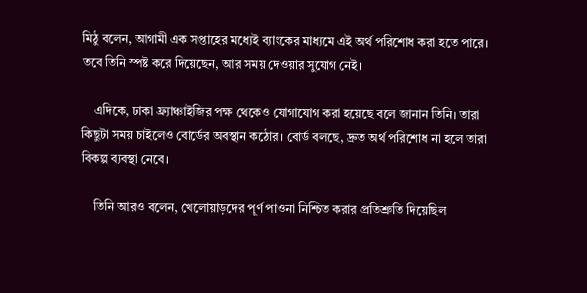মিঠু বলেন, আগামী এক সপ্তাহের মধ্যেই ব্যাংকের মাধ্যমে এই অর্থ পরিশোধ করা হতে পারে। তবে তিনি স্পষ্ট করে দিয়েছেন, আর সময় দেওয়ার সুযোগ নেই।

    এদিকে, ঢাকা ফ্র্যাঞ্চাইজির পক্ষ থেকেও যোগাযোগ করা হয়েছে বলে জানান তিনি। তারা কিছুটা সময় চাইলেও বোর্ডের অবস্থান কঠোর। বোর্ড বলছে, দ্রুত অর্থ পরিশোধ না হলে তারা বিকল্প ব্যবস্থা নেবে।

    তিনি আরও বলেন, খেলোয়াড়দের পূর্ণ পাওনা নিশ্চিত করার প্রতিশ্রুতি দিয়েছিল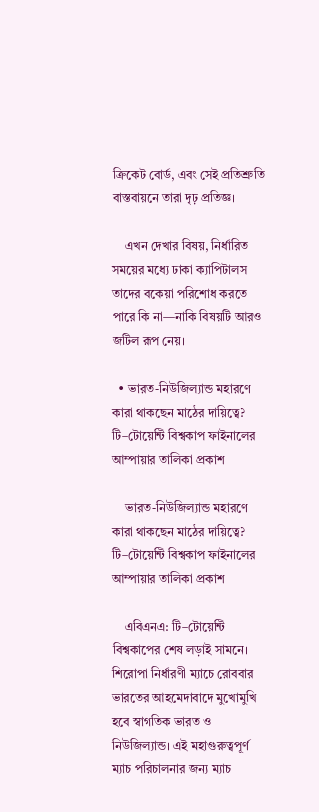ক্রিকেট বোর্ড, এবং সেই প্রতিশ্রুতি বাস্তবায়নে তারা দৃঢ় প্রতিজ্ঞ।

    এখন দেখার বিষয়, নির্ধারিত সময়ের মধ্যে ঢাকা ক্যাপিটালস তাদের বকেয়া পরিশোধ করতে পারে কি না—নাকি বিষয়টি আরও জটিল রূপ নেয়।

  • ভারত-নিউজিল্যান্ড মহারণে কারা থাকছেন মাঠের দায়িত্বে? টি–টোয়েন্টি বিশ্বকাপ ফাইনালের আম্পায়ার তালিকা প্রকাশ

    ভারত-নিউজিল্যান্ড মহারণে কারা থাকছেন মাঠের দায়িত্বে? টি–টোয়েন্টি বিশ্বকাপ ফাইনালের আম্পায়ার তালিকা প্রকাশ

    এবিএনএ: টি–টোয়েন্টি বিশ্বকাপের শেষ লড়াই সামনে। শিরোপা নির্ধারণী ম্যাচে রোববার ভারতের আহমেদাবাদে মুখোমুখি হবে স্বাগতিক ভারত ও নিউজিল্যান্ড। এই মহাগুরুত্বপূর্ণ ম্যাচ পরিচালনার জন্য ম্যাচ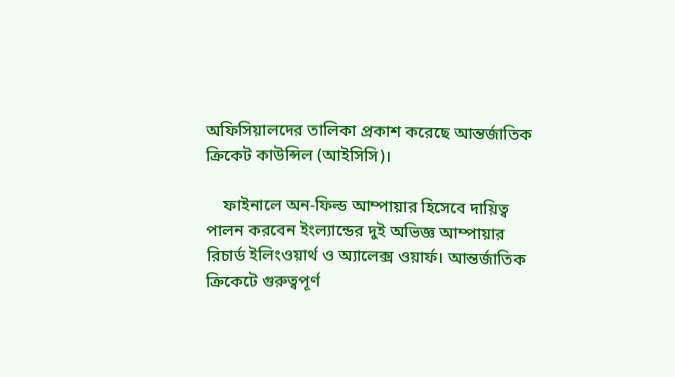অফিসিয়ালদের তালিকা প্রকাশ করেছে আন্তর্জাতিক ক্রিকেট কাউন্সিল (আইসিসি)।

    ফাইনালে অন-ফিল্ড আম্পায়ার হিসেবে দায়িত্ব পালন করবেন ইংল্যান্ডের দুই অভিজ্ঞ আম্পায়ার রিচার্ড ইলিংওয়ার্থ ও অ্যালেক্স ওয়ার্ফ। আন্তর্জাতিক ক্রিকেটে গুরুত্বপূর্ণ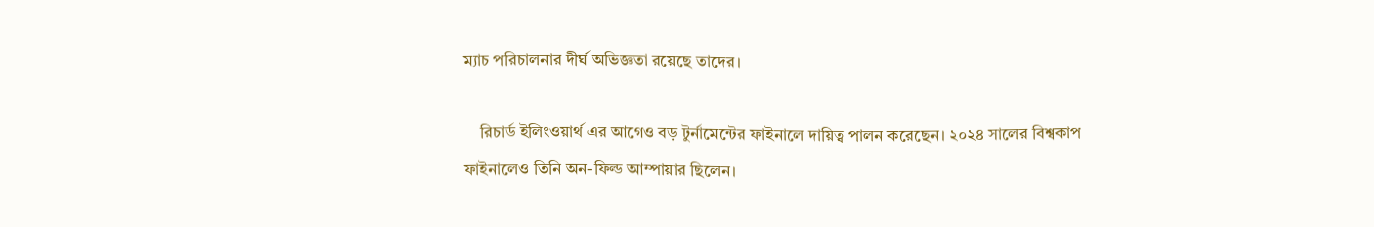ম্যাচ পরিচালনার দীর্ঘ অভিজ্ঞতা রয়েছে তাদের।

    রিচার্ড ইলিংওয়ার্থ এর আগেও বড় টুর্নামেন্টের ফাইনালে দায়িত্ব পালন করেছেন। ২০২৪ সালের বিশ্বকাপ ফাইনালেও তিনি অন-ফিল্ড আম্পায়ার ছিলেন।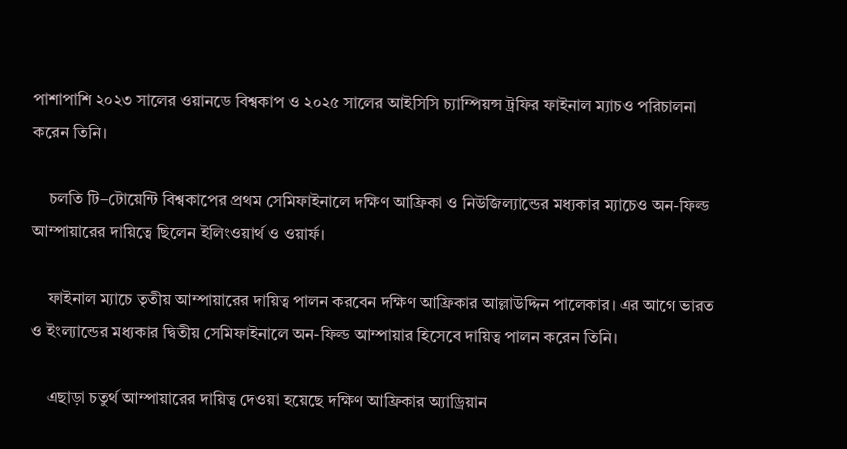পাশাপাশি ২০২৩ সালের ওয়ানডে বিশ্বকাপ ও ২০২৫ সালের আইসিসি চ্যাম্পিয়ন্স ট্রফির ফাইনাল ম্যাচও পরিচালনা করেন তিনি।

    চলতি টি–টোয়েন্টি বিশ্বকাপের প্রথম সেমিফাইনালে দক্ষিণ আফ্রিকা ও নিউজিল্যান্ডের মধ্যকার ম্যাচেও অন-ফিল্ড আম্পায়ারের দায়িত্বে ছিলেন ইলিংওয়ার্থ ও ওয়ার্ফ।

    ফাইনাল ম্যাচে তৃতীয় আম্পায়ারের দায়িত্ব পালন করবেন দক্ষিণ আফ্রিকার আল্লাউদ্দিন পালেকার। এর আগে ভারত ও ইংল্যান্ডের মধ্যকার দ্বিতীয় সেমিফাইনালে অন-ফিল্ড আম্পায়ার হিসেবে দায়িত্ব পালন করেন তিনি।

    এছাড়া চতুর্থ আম্পায়ারের দায়িত্ব দেওয়া হয়েছে দক্ষিণ আফ্রিকার অ্যাড্রিয়ান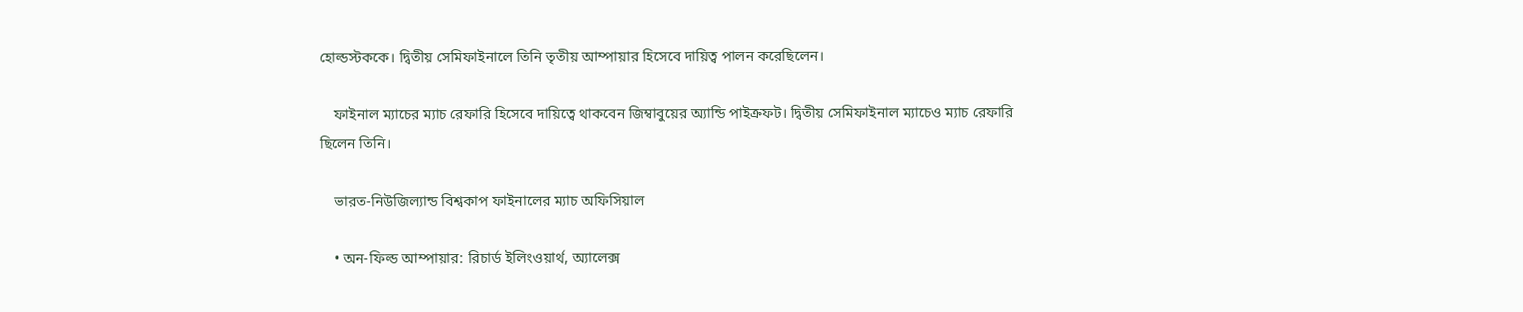হোল্ডস্টককে। দ্বিতীয় সেমিফাইনালে তিনি তৃতীয় আম্পায়ার হিসেবে দায়িত্ব পালন করেছিলেন।

    ফাইনাল ম্যাচের ম্যাচ রেফারি হিসেবে দায়িত্বে থাকবেন জিম্বাবুয়ের অ্যান্ডি পাইক্রফট। দ্বিতীয় সেমিফাইনাল ম্যাচেও ম্যাচ রেফারি ছিলেন তিনি।

    ভারত-নিউজিল্যান্ড বিশ্বকাপ ফাইনালের ম্যাচ অফিসিয়াল

    • অন-ফিল্ড আম্পায়ার: রিচার্ড ইলিংওয়ার্থ, অ্যালেক্স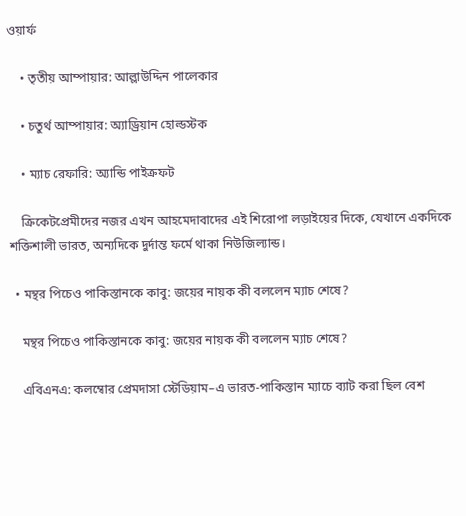ওয়ার্ফ

    • তৃতীয় আম্পায়ার: আল্লাউদ্দিন পালেকার

    • চতুর্থ আম্পায়ার: অ্যাড্রিয়ান হোল্ডস্টক

    • ম্যাচ রেফারি: অ্যান্ডি পাইক্রফট

    ক্রিকেটপ্রেমীদের নজর এখন আহমেদাবাদের এই শিরোপা লড়াইয়ের দিকে, যেখানে একদিকে শক্তিশালী ভারত, অন্যদিকে দুর্দান্ত ফর্মে থাকা নিউজিল্যান্ড।

  • মন্থর পিচেও পাকিস্তানকে কাবু: জয়ের নায়ক কী বললেন ম্যাচ শেষে?

    মন্থর পিচেও পাকিস্তানকে কাবু: জয়ের নায়ক কী বললেন ম্যাচ শেষে?

    এবিএনএ: কলম্বোর প্রেমদাসা স্টেডিয়াম–এ ভারত-পাকিস্তান ম্যাচে ব্যাট করা ছিল বেশ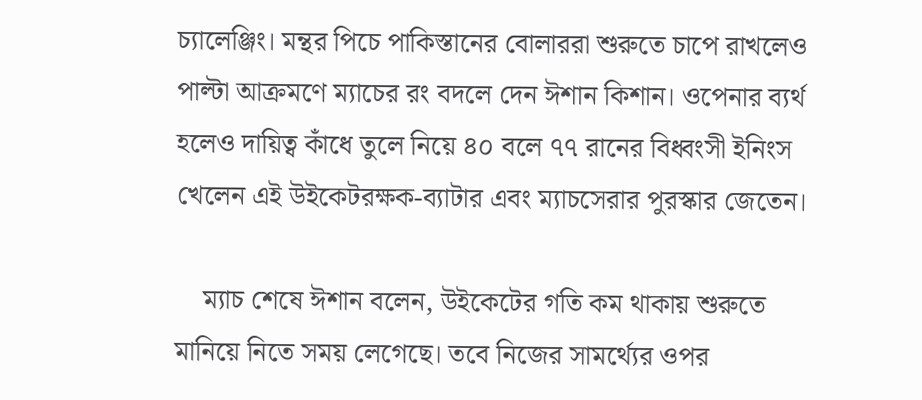চ্যালেঞ্জিং। মন্থর পিচে পাকিস্তানের বোলাররা শুরুতে চাপে রাখলেও পাল্টা আক্রমণে ম্যাচের রং বদলে দেন ঈশান কিশান। ওপেনার ব্যর্থ হলেও দায়িত্ব কাঁধে তুলে নিয়ে ৪০ বলে ৭৭ রানের বিধ্বংসী ইনিংস খেলেন এই উইকেটরক্ষক-ব্যাটার এবং ম্যাচসেরার পুরস্কার জেতেন।

    ম্যাচ শেষে ঈশান বলেন, উইকেটের গতি কম থাকায় শুরুতে মানিয়ে নিতে সময় লেগেছে। তবে নিজের সামর্থ্যের ওপর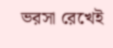ভরসা রেখেই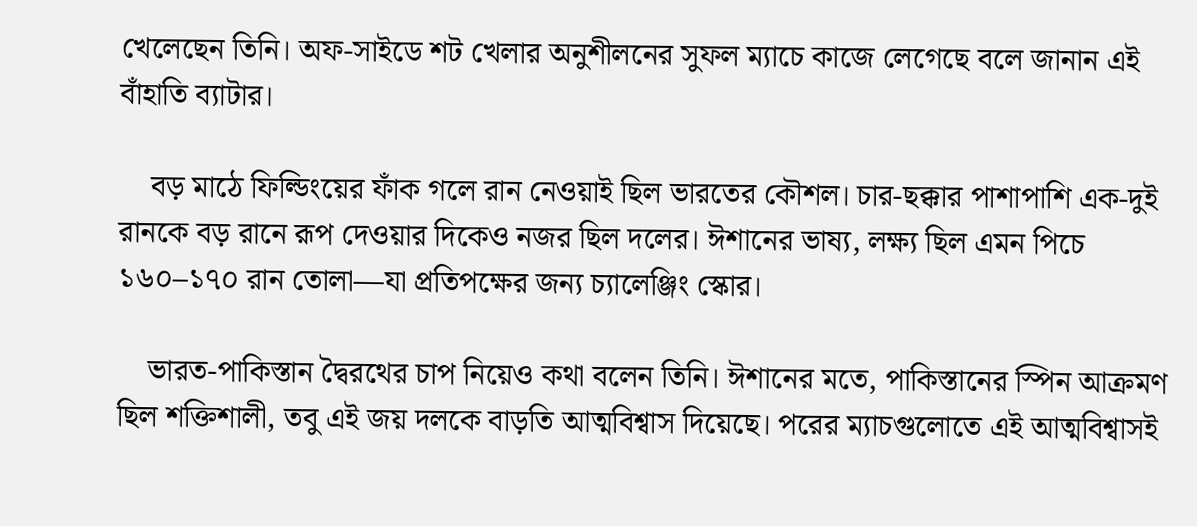খেলেছেন তিনি। অফ-সাইডে শট খেলার অনুশীলনের সুফল ম্যাচে কাজে লেগেছে বলে জানান এই বাঁহাতি ব্যাটার।

    বড় মাঠে ফিল্ডিংয়ের ফাঁক গলে রান নেওয়াই ছিল ভারতের কৌশল। চার-ছক্কার পাশাপাশি এক-দুই রানকে বড় রানে রূপ দেওয়ার দিকেও নজর ছিল দলের। ঈশানের ভাষ্য, লক্ষ্য ছিল এমন পিচে ১৬০–১৭০ রান তোলা—যা প্রতিপক্ষের জন্য চ্যালেঞ্জিং স্কোর।

    ভারত-পাকিস্তান দ্বৈরথের চাপ নিয়েও কথা বলেন তিনি। ঈশানের মতে, পাকিস্তানের স্পিন আক্রমণ ছিল শক্তিশালী, তবু এই জয় দলকে বাড়তি আত্মবিশ্বাস দিয়েছে। পরের ম্যাচগুলোতে এই আত্মবিশ্বাসই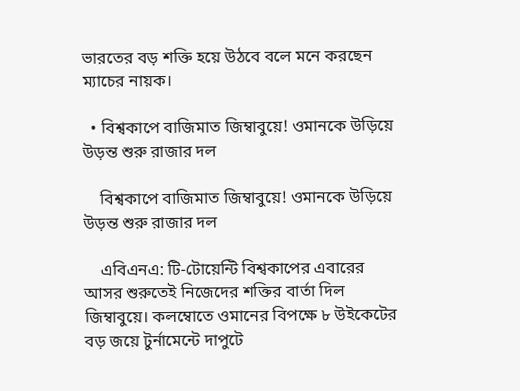ভারতের বড় শক্তি হয়ে উঠবে বলে মনে করছেন ম্যাচের নায়ক।

  • বিশ্বকাপে বাজিমাত জিম্বাবুয়ে! ওমানকে উড়িয়ে উড়ন্ত শুরু রাজার দল

    বিশ্বকাপে বাজিমাত জিম্বাবুয়ে! ওমানকে উড়িয়ে উড়ন্ত শুরু রাজার দল

    এবিএনএ: টি-টোয়েন্টি বিশ্বকাপের এবারের আসর শুরুতেই নিজেদের শক্তির বার্তা দিল জিম্বাবুয়ে। কলম্বোতে ওমানের বিপক্ষে ৮ উইকেটের বড় জয়ে টুর্নামেন্টে দাপুটে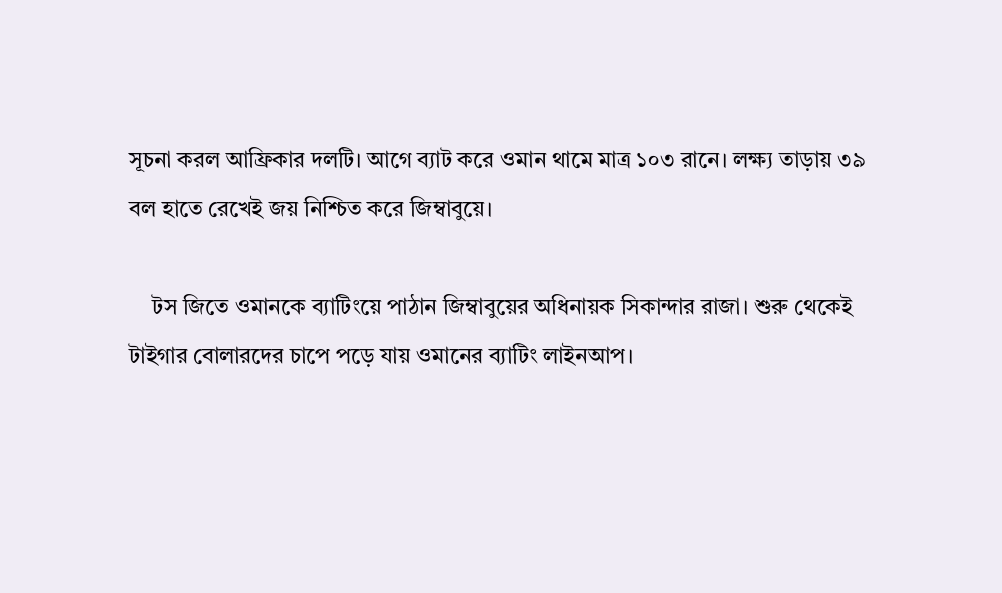সূচনা করল আফ্রিকার দলটি। আগে ব্যাট করে ওমান থামে মাত্র ১০৩ রানে। লক্ষ্য তাড়ায় ৩৯ বল হাতে রেখেই জয় নিশ্চিত করে জিম্বাবুয়ে।

    টস জিতে ওমানকে ব্যাটিংয়ে পাঠান জিম্বাবুয়ের অধিনায়ক সিকান্দার রাজা। শুরু থেকেই টাইগার বোলারদের চাপে পড়ে যায় ওমানের ব্যাটিং লাইনআপ।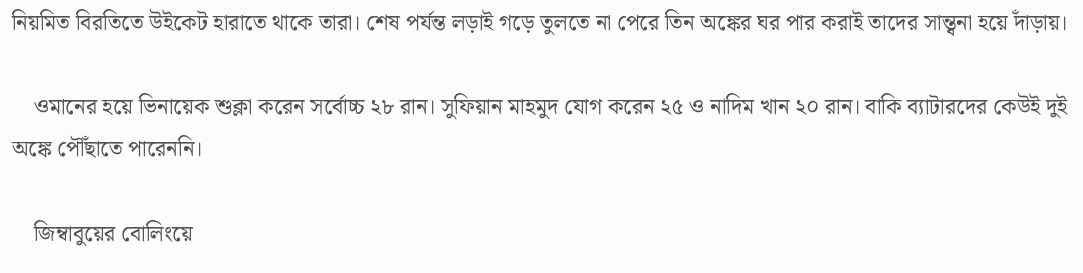নিয়মিত বিরতিতে উইকেট হারাতে থাকে তারা। শেষ পর্যন্ত লড়াই গড়ে তুলতে না পেরে তিন অঙ্কের ঘর পার করাই তাদের সান্ত্বনা হয়ে দাঁড়ায়।

    ওমানের হয়ে ভিনায়েক শুক্লা করেন সর্বোচ্চ ২৮ রান। সুফিয়ান মাহমুদ যোগ করেন ২৫ ও নাদিম খান ২০ রান। বাকি ব্যাটারদের কেউই দুই অঙ্কে পৌঁছাতে পারেননি।

    জিম্বাবুয়ের বোলিংয়ে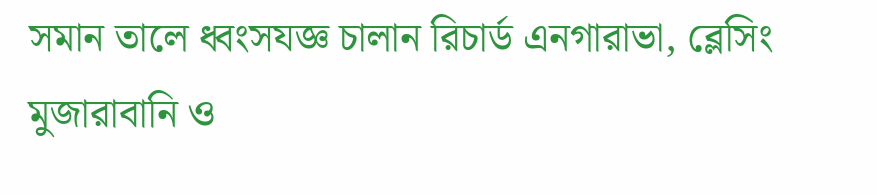সমান তালে ধ্বংসযজ্ঞ চালান রিচার্ড এনগারাভা, ব্লেসিং মুজারাবানি ও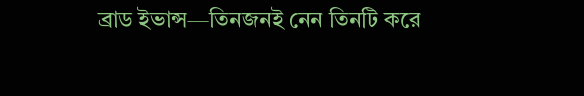ব্রাড ইভান্স—তিনজনই নেন তিনটি করে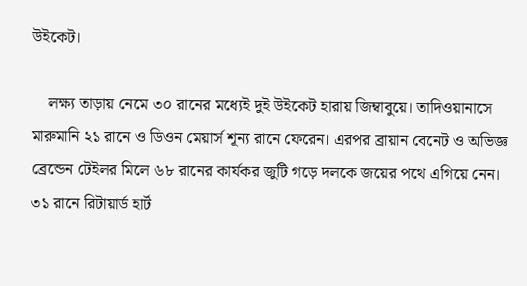উইকেট।

    লক্ষ্য তাড়ায় নেমে ৩০ রানের মধ্যেই দুই উইকেট হারায় জিম্বাবুয়ে। তাদিওয়ানাসে মারুমানি ২১ রানে ও ডিওন মেয়ার্স শূন্য রানে ফেরেন। এরপর ব্রায়ান বেনেট ও অভিজ্ঞ ব্রেন্ডেন টেইলর মিলে ৬৮ রানের কার্যকর জুটি গড়ে দলকে জয়ের পথে এগিয়ে নেন। ৩১ রানে রিটায়ার্ড হার্ট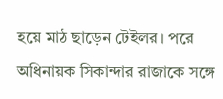হয়ে মাঠ ছাড়েন টেইলর। পরে অধিনায়ক সিকান্দার রাজাকে সঙ্গে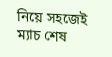নিয়ে সহজেই ম্যাচ শেষ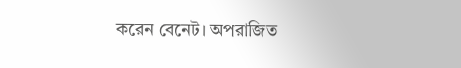করেন বেনেট। অপরাজিত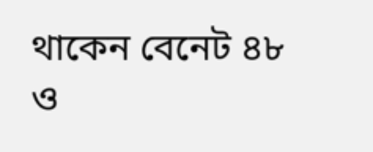থাকেন বেনেট ৪৮ ও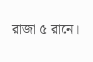রাজা ৫ রানে।